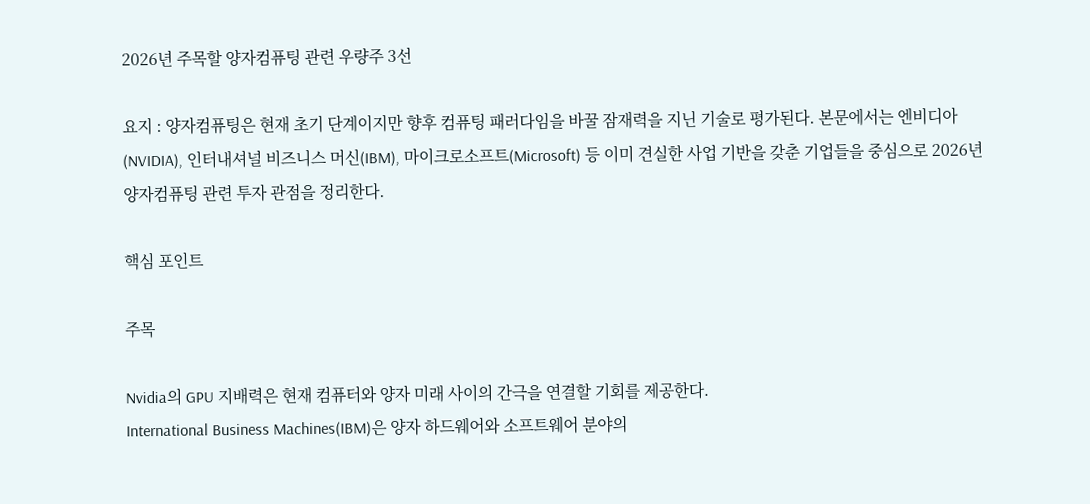2026년 주목할 양자컴퓨팅 관련 우량주 3선

요지 : 양자컴퓨팅은 현재 초기 단계이지만 향후 컴퓨팅 패러다임을 바꿀 잠재력을 지닌 기술로 평가된다. 본문에서는 엔비디아(NVIDIA), 인터내셔널 비즈니스 머신(IBM), 마이크로소프트(Microsoft) 등 이미 견실한 사업 기반을 갖춘 기업들을 중심으로 2026년 양자컴퓨팅 관련 투자 관점을 정리한다.

핵심 포인트

주목

Nvidia의 GPU 지배력은 현재 컴퓨터와 양자 미래 사이의 간극을 연결할 기회를 제공한다.
International Business Machines(IBM)은 양자 하드웨어와 소프트웨어 분야의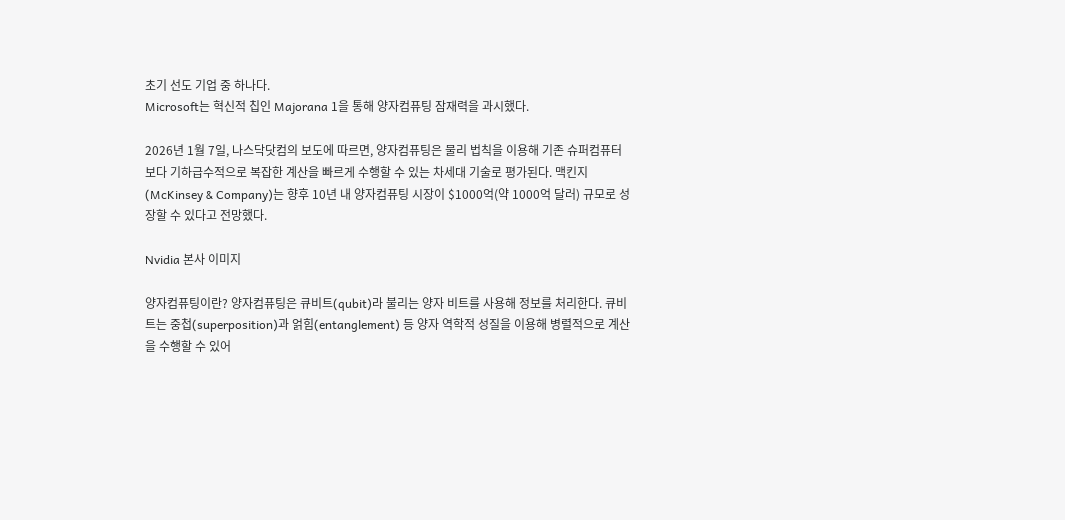초기 선도 기업 중 하나다.
Microsoft는 혁신적 칩인 Majorana 1을 통해 양자컴퓨팅 잠재력을 과시했다.

2026년 1월 7일, 나스닥닷컴의 보도에 따르면, 양자컴퓨팅은 물리 법칙을 이용해 기존 슈퍼컴퓨터보다 기하급수적으로 복잡한 계산을 빠르게 수행할 수 있는 차세대 기술로 평가된다. 맥킨지(McKinsey & Company)는 향후 10년 내 양자컴퓨팅 시장이 $1000억(약 1000억 달러) 규모로 성장할 수 있다고 전망했다.

Nvidia 본사 이미지

양자컴퓨팅이란? 양자컴퓨팅은 큐비트(qubit)라 불리는 양자 비트를 사용해 정보를 처리한다. 큐비트는 중첩(superposition)과 얽힘(entanglement) 등 양자 역학적 성질을 이용해 병렬적으로 계산을 수행할 수 있어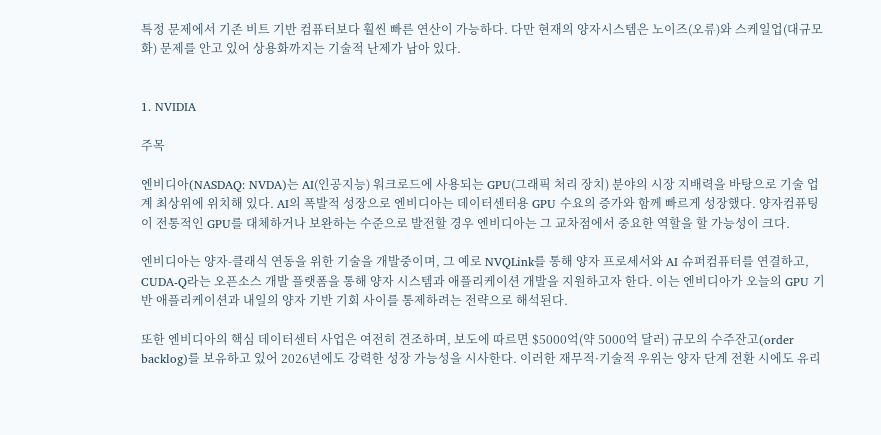특정 문제에서 기존 비트 기반 컴퓨터보다 훨씬 빠른 연산이 가능하다. 다만 현재의 양자시스템은 노이즈(오류)와 스케일업(대규모화) 문제를 안고 있어 상용화까지는 기술적 난제가 남아 있다.


1. NVIDIA

주목

엔비디아(NASDAQ: NVDA)는 AI(인공지능) 워크로드에 사용되는 GPU(그래픽 처리 장치) 분야의 시장 지배력을 바탕으로 기술 업계 최상위에 위치해 있다. AI의 폭발적 성장으로 엔비디아는 데이터센터용 GPU 수요의 증가와 함께 빠르게 성장했다. 양자컴퓨팅이 전통적인 GPU를 대체하거나 보완하는 수준으로 발전할 경우 엔비디아는 그 교차점에서 중요한 역할을 할 가능성이 크다.

엔비디아는 양자-클래식 연동을 위한 기술을 개발중이며, 그 예로 NVQLink를 통해 양자 프로세서와 AI 슈퍼컴퓨터를 연결하고, CUDA-Q라는 오픈소스 개발 플랫폼을 통해 양자 시스템과 애플리케이션 개발을 지원하고자 한다. 이는 엔비디아가 오늘의 GPU 기반 애플리케이션과 내일의 양자 기반 기회 사이를 통제하려는 전략으로 해석된다.

또한 엔비디아의 핵심 데이터센터 사업은 여전히 견조하며, 보도에 따르면 $5000억(약 5000억 달러) 규모의 수주잔고(order backlog)를 보유하고 있어 2026년에도 강력한 성장 가능성을 시사한다. 이러한 재무적·기술적 우위는 양자 단계 전환 시에도 유리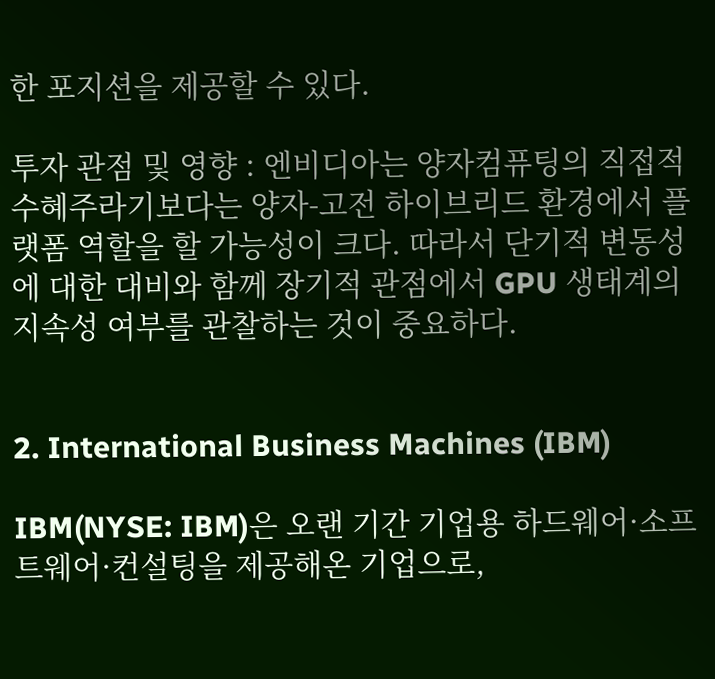한 포지션을 제공할 수 있다.

투자 관점 및 영향 : 엔비디아는 양자컴퓨팅의 직접적 수혜주라기보다는 양자-고전 하이브리드 환경에서 플랫폼 역할을 할 가능성이 크다. 따라서 단기적 변동성에 대한 대비와 함께 장기적 관점에서 GPU 생태계의 지속성 여부를 관찰하는 것이 중요하다.


2. International Business Machines (IBM)

IBM(NYSE: IBM)은 오랜 기간 기업용 하드웨어·소프트웨어·컨설팅을 제공해온 기업으로,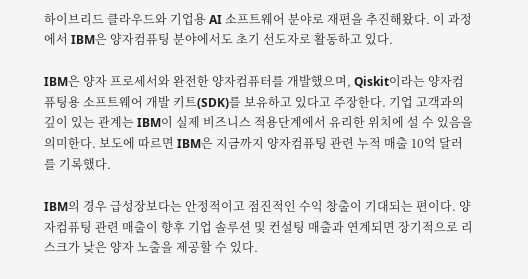하이브리드 클라우드와 기업용 AI 소프트웨어 분야로 재편을 추진해왔다. 이 과정에서 IBM은 양자컴퓨팅 분야에서도 초기 선도자로 활동하고 있다.

IBM은 양자 프로세서와 완전한 양자컴퓨터를 개발했으며, Qiskit이라는 양자컴퓨팅용 소프트웨어 개발 키트(SDK)를 보유하고 있다고 주장한다. 기업 고객과의 깊이 있는 관계는 IBM이 실제 비즈니스 적용단계에서 유리한 위치에 설 수 있음을 의미한다. 보도에 따르면 IBM은 지금까지 양자컴퓨팅 관련 누적 매출 10억 달러를 기록했다.

IBM의 경우 급성장보다는 안정적이고 점진적인 수익 창출이 기대되는 편이다. 양자컴퓨팅 관련 매출이 향후 기업 솔루션 및 컨설팅 매출과 연계되면 장기적으로 리스크가 낮은 양자 노출을 제공할 수 있다.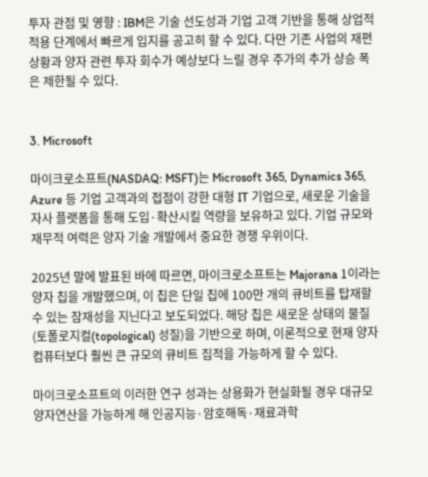투자 관점 및 영향 : IBM은 기술 선도성과 기업 고객 기반을 통해 상업적 적용 단계에서 빠르게 입지를 공고히 할 수 있다. 다만 기존 사업의 재편 상황과 양자 관련 투자 회수가 예상보다 느릴 경우 주가의 추가 상승 폭은 제한될 수 있다.


3. Microsoft

마이크로소프트(NASDAQ: MSFT)는 Microsoft 365, Dynamics 365, Azure 등 기업 고객과의 접점이 강한 대형 IT 기업으로, 새로운 기술을 자사 플랫폼을 통해 도입·확산시킬 역량을 보유하고 있다. 기업 규모와 재무적 여력은 양자 기술 개발에서 중요한 경쟁 우위이다.

2025년 말에 발표된 바에 따르면, 마이크로소프트는 Majorana 1이라는 양자 칩을 개발했으며, 이 칩은 단일 칩에 100만 개의 큐비트를 탑재할 수 있는 잠재성을 지닌다고 보도되었다. 해당 칩은 새로운 상태의 물질(토폴로지컬(topological) 성질)을 기반으로 하며, 이론적으로 현재 양자컴퓨터보다 훨씬 큰 규모의 큐비트 집적을 가능하게 할 수 있다.

마이크로소프트의 이러한 연구 성과는 상용화가 현실화될 경우 대규모 양자연산을 가능하게 해 인공지능·암호해독·재료과학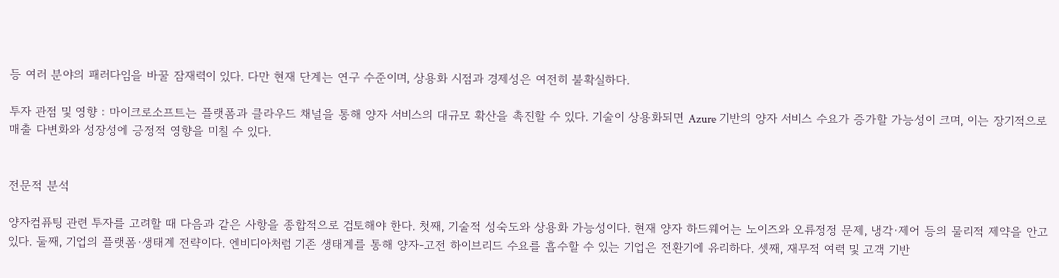등 여러 분야의 패러다임을 바꿀 잠재력이 있다. 다만 현재 단계는 연구 수준이며, 상용화 시점과 경제성은 여전히 불확실하다.

투자 관점 및 영향 : 마이크로소프트는 플랫폼과 클라우드 채널을 통해 양자 서비스의 대규모 확산을 촉진할 수 있다. 기술이 상용화되면 Azure 기반의 양자 서비스 수요가 증가할 가능성이 크며, 이는 장기적으로 매출 다변화와 성장성에 긍정적 영향을 미칠 수 있다.


전문적 분석

양자컴퓨팅 관련 투자를 고려할 때 다음과 같은 사항을 종합적으로 검토해야 한다. 첫째, 기술적 성숙도와 상용화 가능성이다. 현재 양자 하드웨어는 노이즈와 오류정정 문제, 냉각·제어 등의 물리적 제약을 안고 있다. 둘째, 기업의 플랫폼·생태계 전략이다. 엔비디아처럼 기존 생태계를 통해 양자-고전 하이브리드 수요를 흡수할 수 있는 기업은 전환기에 유리하다. 셋째, 재무적 여력 및 고객 기반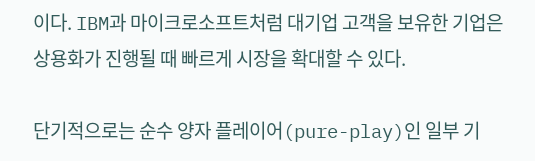이다. IBM과 마이크로소프트처럼 대기업 고객을 보유한 기업은 상용화가 진행될 때 빠르게 시장을 확대할 수 있다.

단기적으로는 순수 양자 플레이어(pure-play)인 일부 기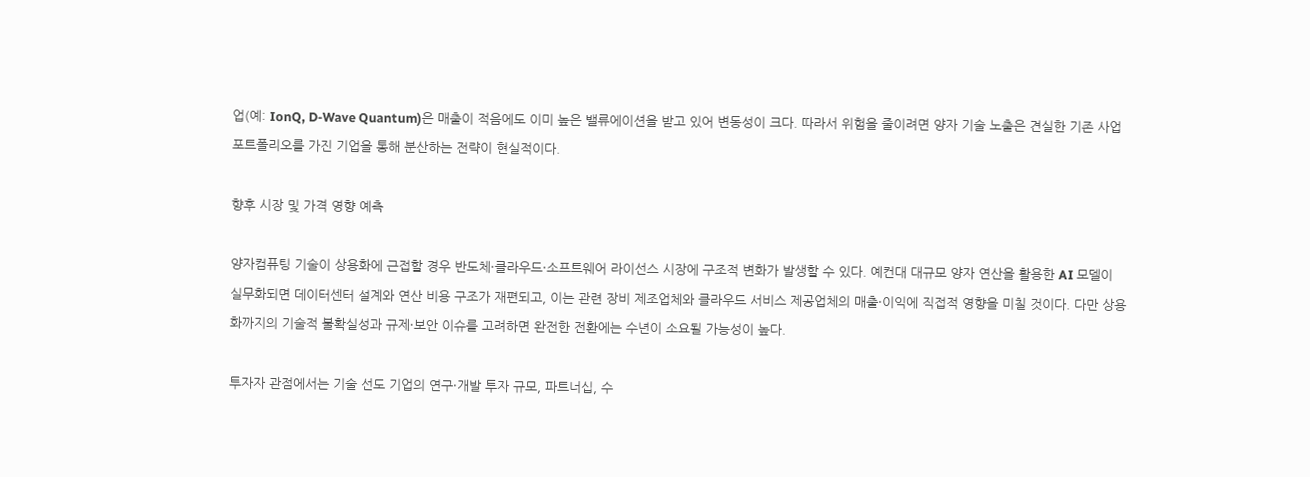업(예: IonQ, D-Wave Quantum)은 매출이 적음에도 이미 높은 밸류에이션을 받고 있어 변동성이 크다. 따라서 위험을 줄이려면 양자 기술 노출은 견실한 기존 사업 포트폴리오를 가진 기업을 통해 분산하는 전략이 현실적이다.

향후 시장 및 가격 영향 예측

양자컴퓨팅 기술이 상용화에 근접할 경우 반도체·클라우드·소프트웨어 라이선스 시장에 구조적 변화가 발생할 수 있다. 예컨대 대규모 양자 연산을 활용한 AI 모델이 실무화되면 데이터센터 설계와 연산 비용 구조가 재편되고, 이는 관련 장비 제조업체와 클라우드 서비스 제공업체의 매출·이익에 직접적 영향을 미칠 것이다. 다만 상용화까지의 기술적 불확실성과 규제·보안 이슈를 고려하면 완전한 전환에는 수년이 소요될 가능성이 높다.

투자자 관점에서는 기술 선도 기업의 연구·개발 투자 규모, 파트너십, 수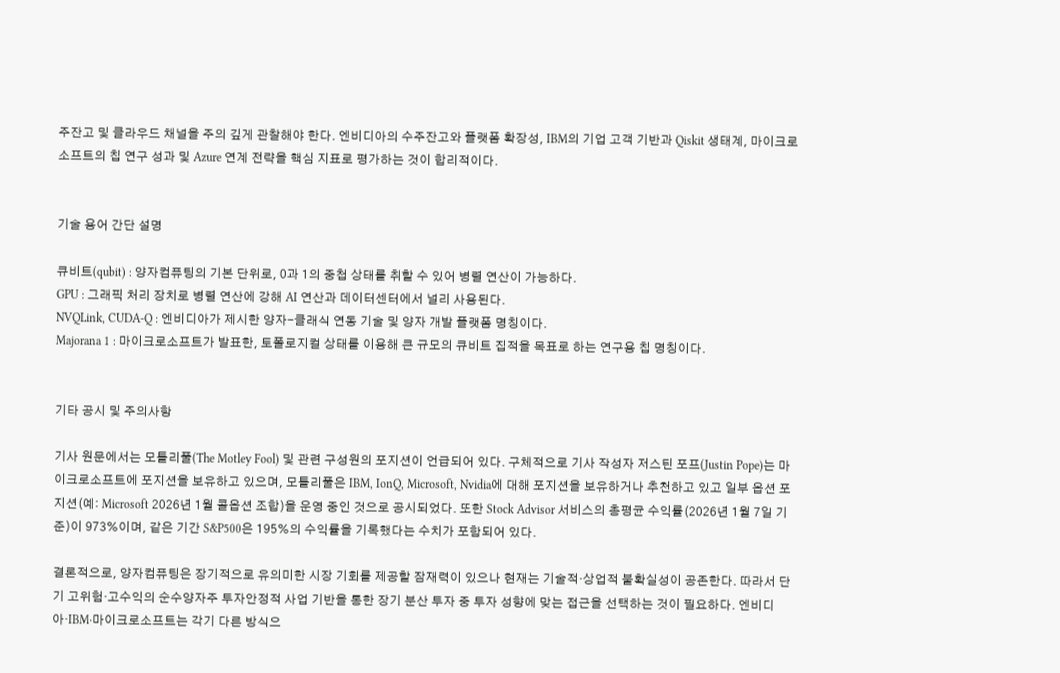주잔고 및 클라우드 채널을 주의 깊게 관찰해야 한다. 엔비디아의 수주잔고와 플랫폼 확장성, IBM의 기업 고객 기반과 Qiskit 생태계, 마이크로소프트의 칩 연구 성과 및 Azure 연계 전략을 핵심 지표로 평가하는 것이 합리적이다.


기술 용어 간단 설명

큐비트(qubit) : 양자컴퓨팅의 기본 단위로, 0과 1의 중첩 상태를 취할 수 있어 병렬 연산이 가능하다.
GPU : 그래픽 처리 장치로 병렬 연산에 강해 AI 연산과 데이터센터에서 널리 사용된다.
NVQLink, CUDA-Q : 엔비디아가 제시한 양자-클래식 연동 기술 및 양자 개발 플랫폼 명칭이다.
Majorana 1 : 마이크로소프트가 발표한, 토폴로지컬 상태를 이용해 큰 규모의 큐비트 집적을 목표로 하는 연구용 칩 명칭이다.


기타 공시 및 주의사항

기사 원문에서는 모틀리풀(The Motley Fool) 및 관련 구성원의 포지션이 언급되어 있다. 구체적으로 기사 작성자 저스틴 포프(Justin Pope)는 마이크로소프트에 포지션을 보유하고 있으며, 모틀리풀은 IBM, IonQ, Microsoft, Nvidia에 대해 포지션을 보유하거나 추천하고 있고 일부 옵션 포지션(예: Microsoft 2026년 1월 콜옵션 조합)을 운영 중인 것으로 공시되었다. 또한 Stock Advisor 서비스의 총평균 수익률(2026년 1월 7일 기준)이 973%이며, 같은 기간 S&P500은 195%의 수익률을 기록했다는 수치가 포함되어 있다.

결론적으로, 양자컴퓨팅은 장기적으로 유의미한 시장 기회를 제공할 잠재력이 있으나 현재는 기술적·상업적 불확실성이 공존한다. 따라서 단기 고위험·고수익의 순수양자주 투자안정적 사업 기반을 통한 장기 분산 투자 중 투자 성향에 맞는 접근을 선택하는 것이 필요하다. 엔비디아·IBM·마이크로소프트는 각기 다른 방식으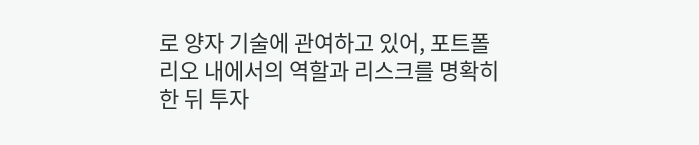로 양자 기술에 관여하고 있어, 포트폴리오 내에서의 역할과 리스크를 명확히 한 뒤 투자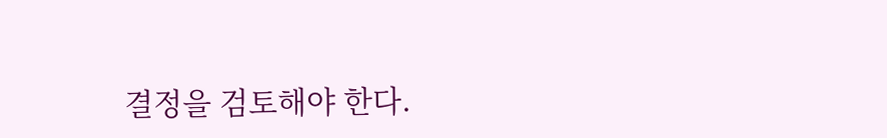결정을 검토해야 한다.